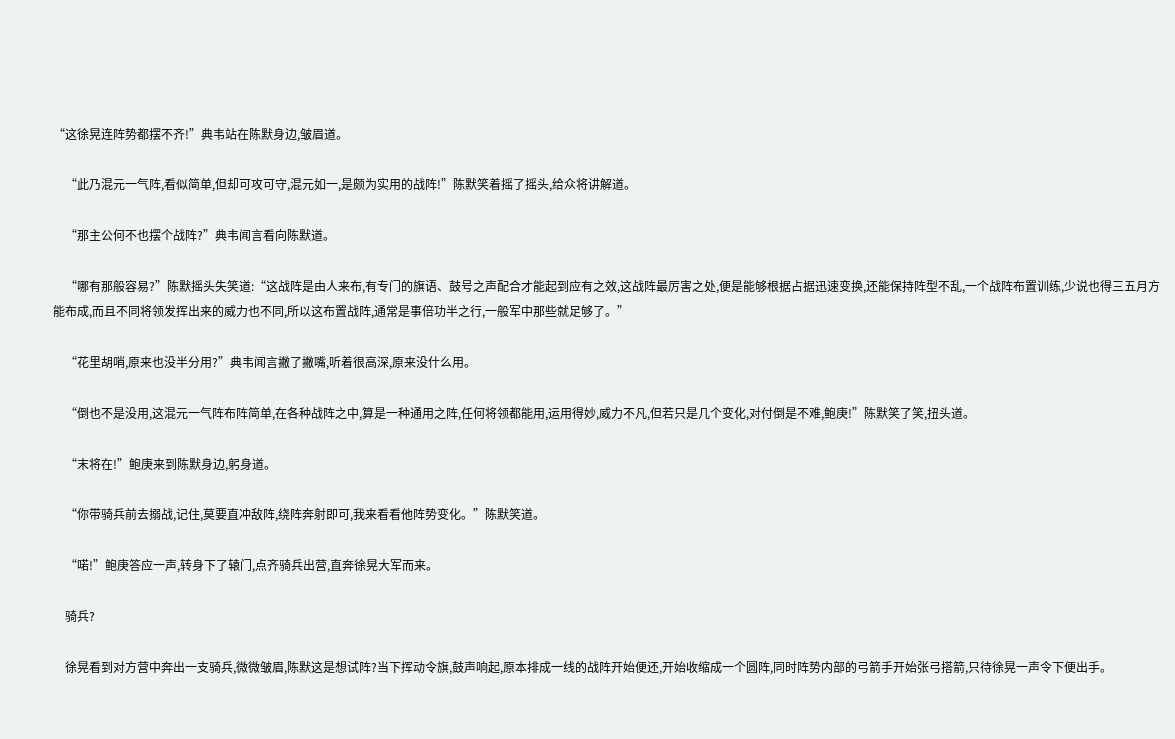“这徐晃连阵势都摆不齐!”典韦站在陈默身边,皱眉道。

    “此乃混元一气阵,看似简单,但却可攻可守,混元如一,是颇为实用的战阵!”陈默笑着摇了摇头,给众将讲解道。

    “那主公何不也摆个战阵?”典韦闻言看向陈默道。

    “哪有那般容易?”陈默摇头失笑道:“这战阵是由人来布,有专门的旗语、鼓号之声配合才能起到应有之效,这战阵最厉害之处,便是能够根据占据迅速变换,还能保持阵型不乱,一个战阵布置训练,少说也得三五月方能布成,而且不同将领发挥出来的威力也不同,所以这布置战阵,通常是事倍功半之行,一般军中那些就足够了。”

    “花里胡哨,原来也没半分用?”典韦闻言撇了撇嘴,听着很高深,原来没什么用。

    “倒也不是没用,这混元一气阵布阵简单,在各种战阵之中,算是一种通用之阵,任何将领都能用,运用得妙,威力不凡,但若只是几个变化,对付倒是不难,鲍庚!”陈默笑了笑,扭头道。

    “末将在!”鲍庚来到陈默身边,躬身道。

    “你带骑兵前去搦战,记住,莫要直冲敌阵,绕阵奔射即可,我来看看他阵势变化。”陈默笑道。

    “喏!”鲍庚答应一声,转身下了辕门,点齐骑兵出营,直奔徐晃大军而来。

    骑兵?

    徐晃看到对方营中奔出一支骑兵,微微皱眉,陈默这是想试阵?当下挥动令旗,鼓声响起,原本排成一线的战阵开始便还,开始收缩成一个圆阵,同时阵势内部的弓箭手开始张弓搭箭,只待徐晃一声令下便出手。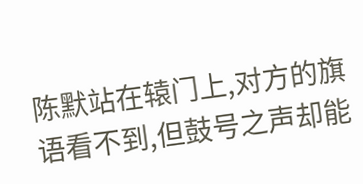陈默站在辕门上,对方的旗语看不到,但鼓号之声却能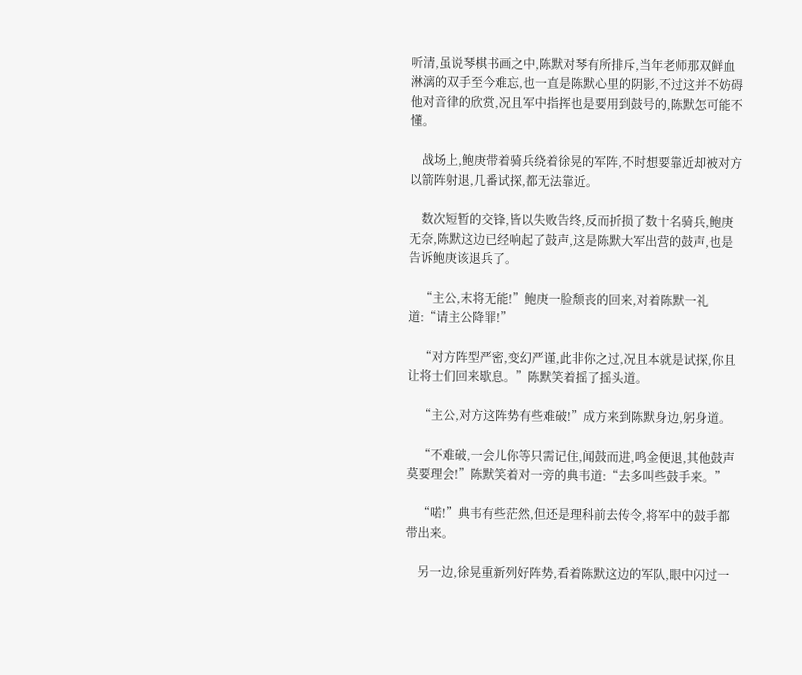听清,虽说琴棋书画之中,陈默对琴有所排斥,当年老师那双鲜血淋漓的双手至今难忘,也一直是陈默心里的阴影,不过这并不妨碍他对音律的欣赏,况且军中指挥也是要用到鼓号的,陈默怎可能不懂。

    战场上,鲍庚带着骑兵绕着徐晃的军阵,不时想要靠近却被对方以箭阵射退,几番试探,都无法靠近。

    数次短暂的交锋,皆以失败告终,反而折损了数十名骑兵,鲍庚无奈,陈默这边已经响起了鼓声,这是陈默大军出营的鼓声,也是告诉鲍庚该退兵了。

    “主公,末将无能!”鲍庚一脸颓丧的回来,对着陈默一礼道:“请主公降罪!”

    “对方阵型严密,变幻严谨,此非你之过,况且本就是试探,你且让将士们回来歇息。”陈默笑着摇了摇头道。

    “主公,对方这阵势有些难破!”成方来到陈默身边,躬身道。

    “不难破,一会儿你等只需记住,闻鼓而进,鸣金便退,其他鼓声莫要理会!”陈默笑着对一旁的典韦道:“去多叫些鼓手来。”

    “喏!”典韦有些茫然,但还是理科前去传令,将军中的鼓手都带出来。

    另一边,徐晃重新列好阵势,看着陈默这边的军队,眼中闪过一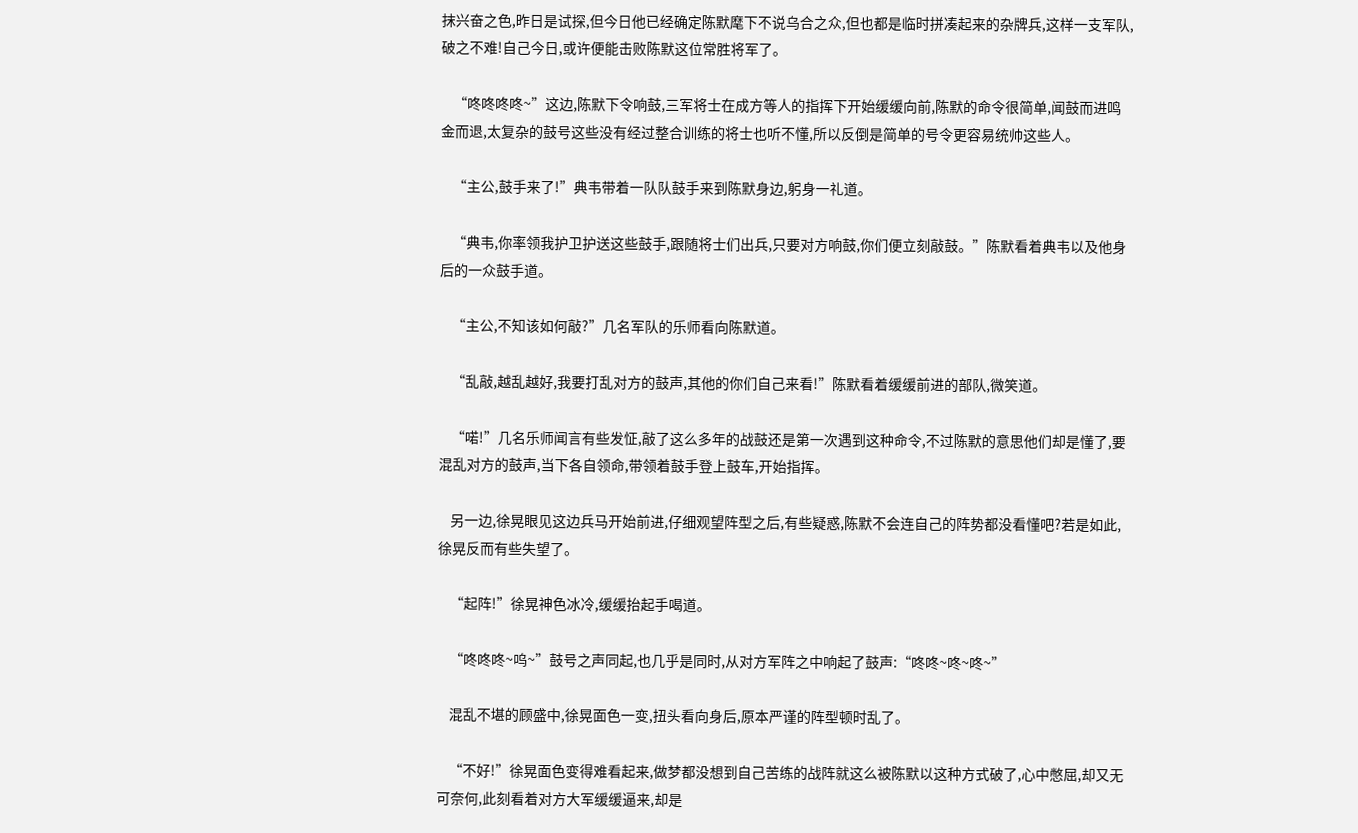抹兴奋之色,昨日是试探,但今日他已经确定陈默麾下不说乌合之众,但也都是临时拼凑起来的杂牌兵,这样一支军队,破之不难!自己今日,或许便能击败陈默这位常胜将军了。

    “咚咚咚咚~”这边,陈默下令响鼓,三军将士在成方等人的指挥下开始缓缓向前,陈默的命令很简单,闻鼓而进鸣金而退,太复杂的鼓号这些没有经过整合训练的将士也听不懂,所以反倒是简单的号令更容易统帅这些人。

    “主公,鼓手来了!”典韦带着一队队鼓手来到陈默身边,躬身一礼道。

    “典韦,你率领我护卫护送这些鼓手,跟随将士们出兵,只要对方响鼓,你们便立刻敲鼓。”陈默看着典韦以及他身后的一众鼓手道。

    “主公,不知该如何敲?”几名军队的乐师看向陈默道。

    “乱敲,越乱越好,我要打乱对方的鼓声,其他的你们自己来看!”陈默看着缓缓前进的部队,微笑道。

    “喏!”几名乐师闻言有些发怔,敲了这么多年的战鼓还是第一次遇到这种命令,不过陈默的意思他们却是懂了,要混乱对方的鼓声,当下各自领命,带领着鼓手登上鼓车,开始指挥。

    另一边,徐晃眼见这边兵马开始前进,仔细观望阵型之后,有些疑惑,陈默不会连自己的阵势都没看懂吧?若是如此,徐晃反而有些失望了。

    “起阵!”徐晃神色冰冷,缓缓抬起手喝道。

    “咚咚咚~呜~”鼓号之声同起,也几乎是同时,从对方军阵之中响起了鼓声:“咚咚~咚~咚~”

    混乱不堪的顾盛中,徐晃面色一变,扭头看向身后,原本严谨的阵型顿时乱了。

    “不好!”徐晃面色变得难看起来,做梦都没想到自己苦练的战阵就这么被陈默以这种方式破了,心中憋屈,却又无可奈何,此刻看着对方大军缓缓逼来,却是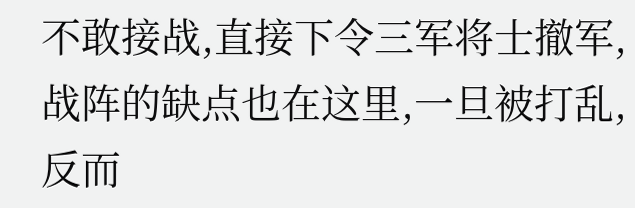不敢接战,直接下令三军将士撤军,战阵的缺点也在这里,一旦被打乱,反而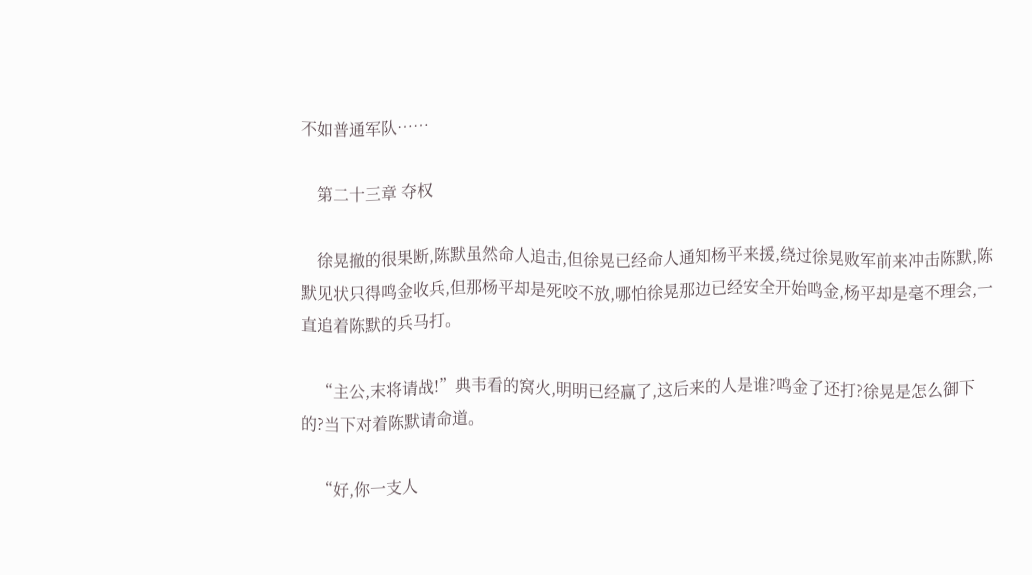不如普通军队……

    第二十三章 夺权

    徐晃撤的很果断,陈默虽然命人追击,但徐晃已经命人通知杨平来援,绕过徐晃败军前来冲击陈默,陈默见状只得鸣金收兵,但那杨平却是死咬不放,哪怕徐晃那边已经安全开始鸣金,杨平却是毫不理会,一直追着陈默的兵马打。

    “主公,末将请战!”典韦看的窝火,明明已经赢了,这后来的人是谁?鸣金了还打?徐晃是怎么御下的?当下对着陈默请命道。

    “好,你一支人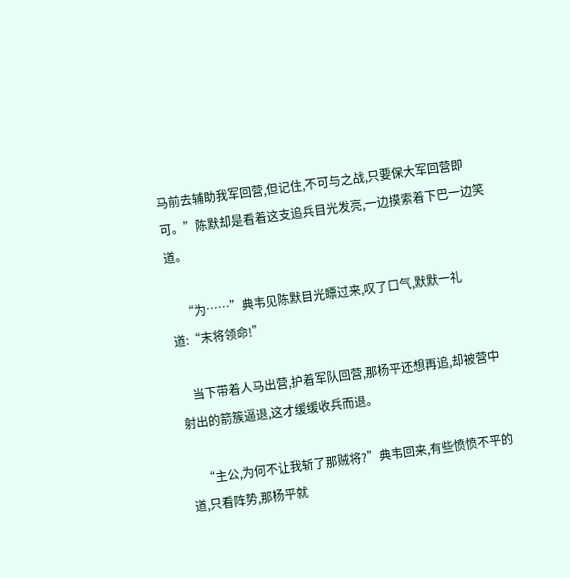马前去辅助我军回营,但记住,不可与之战,只要保大军回营即可。”陈默却是看着这支追兵目光发亮,一边摸索着下巴一边笑道。

    “为……”典韦见陈默目光瞟过来,叹了口气,默默一礼道:“末将领命!”

    当下带着人马出营,护着军队回营,那杨平还想再追,却被营中射出的箭簇逼退,这才缓缓收兵而退。

    “主公,为何不让我斩了那贼将?”典韦回来,有些愤愤不平的道,只看阵势,那杨平就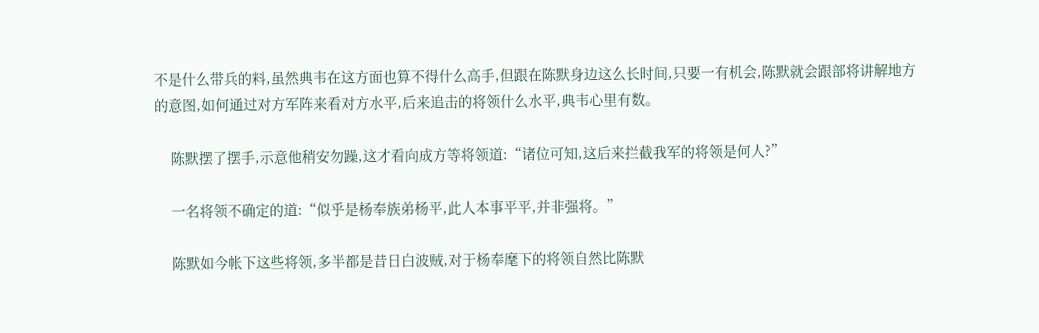不是什么带兵的料,虽然典韦在这方面也算不得什么高手,但跟在陈默身边这么长时间,只要一有机会,陈默就会跟部将讲解地方的意图,如何通过对方军阵来看对方水平,后来追击的将领什么水平,典韦心里有数。

    陈默摆了摆手,示意他稍安勿躁,这才看向成方等将领道:“诸位可知,这后来拦截我军的将领是何人?”

    一名将领不确定的道:“似乎是杨奉族弟杨平,此人本事平平,并非强将。”

    陈默如今帐下这些将领,多半都是昔日白波贼,对于杨奉麾下的将领自然比陈默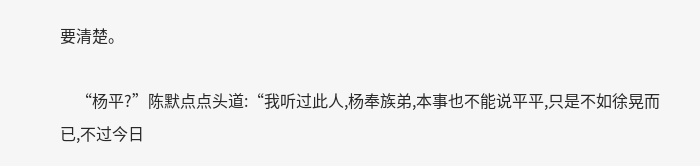要清楚。

    “杨平?”陈默点点头道:“我听过此人,杨奉族弟,本事也不能说平平,只是不如徐晃而已,不过今日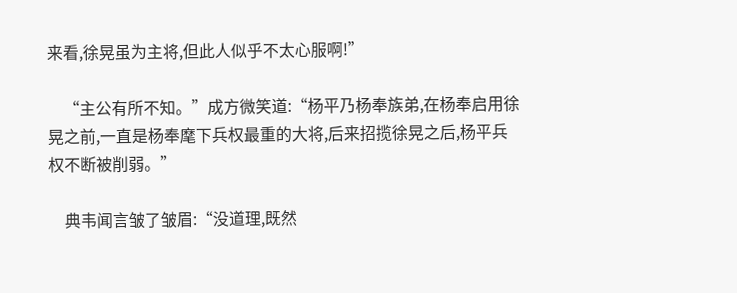来看,徐晃虽为主将,但此人似乎不太心服啊!”

    “主公有所不知。”成方微笑道:“杨平乃杨奉族弟,在杨奉启用徐晃之前,一直是杨奉麾下兵权最重的大将,后来招揽徐晃之后,杨平兵权不断被削弱。”

    典韦闻言皱了皱眉:“没道理,既然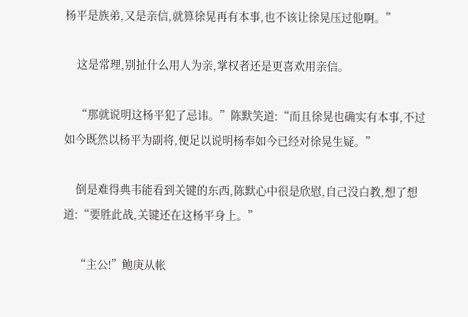杨平是族弟,又是亲信,就算徐晃再有本事,也不该让徐晃压过他啊。”

    这是常理,别扯什么用人为亲,掌权者还是更喜欢用亲信。

    “那就说明这杨平犯了忌讳。”陈默笑道:“而且徐晃也确实有本事,不过如今既然以杨平为副将,便足以说明杨奉如今已经对徐晃生疑。”

    倒是难得典韦能看到关键的东西,陈默心中很是欣慰,自己没白教,想了想道:“要胜此战,关键还在这杨平身上。”

    “主公!”鲍庚从帐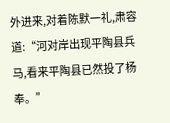外进来,对着陈默一礼,肃容道:“河对岸出现平陶县兵马,看来平陶县已然投了杨奉。”